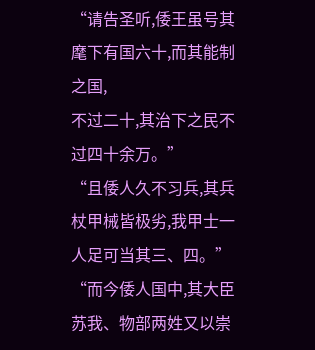“请告圣听,倭王虽号其麾下有国六十,而其能制之国,
不过二十,其治下之民不过四十余万。”
“且倭人久不习兵,其兵杖甲械皆极劣,我甲士一人足可当其三、四。”
“而今倭人国中,其大臣苏我、物部两姓又以崇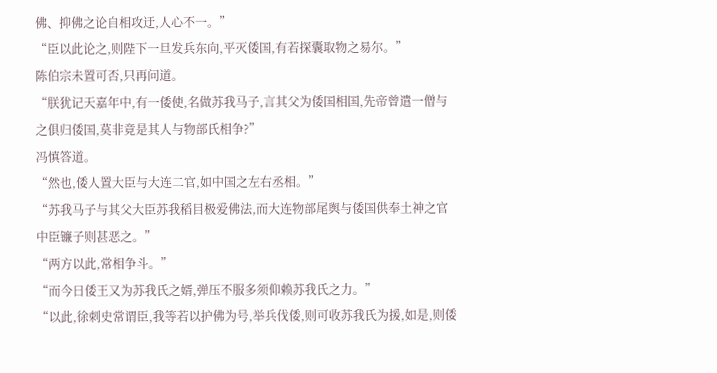佛、抑佛之论自相攻迂,人心不一。”
“臣以此论之,则陛下一旦发兵东向,平灭倭国,有若探囊取物之易尔。”
陈伯宗未置可否,只再问道。
“朕犹记天嘉年中,有一倭使,名做苏我马子,言其父为倭国相国,先帝曾遣一僧与之俱归倭国,莫非竟是其人与物部氏相争?”
冯慎答道。
“然也,倭人置大臣与大连二官,如中国之左右丞相。”
“苏我马子与其父大臣苏我稻目极爱佛法,而大连物部尾舆与倭国供奉土神之官中臣镰子则甚恶之。”
“两方以此,常相争斗。”
“而今日倭王又为苏我氏之婿,弹压不服多须仰赖苏我氏之力。”
“以此,徐刺史常谓臣,我等若以护佛为号,举兵伐倭,则可收苏我氏为援,如是,则倭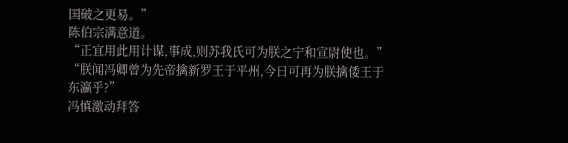国破之更易。”
陈伯宗满意道。
“正宜用此用计谋,事成,则苏我氏可为朕之宁和宣尉使也。”
“朕闻冯卿曾为先帝擒新罗王于平州,今日可再为朕擒倭王于东瀛乎?”
冯慎激动拜答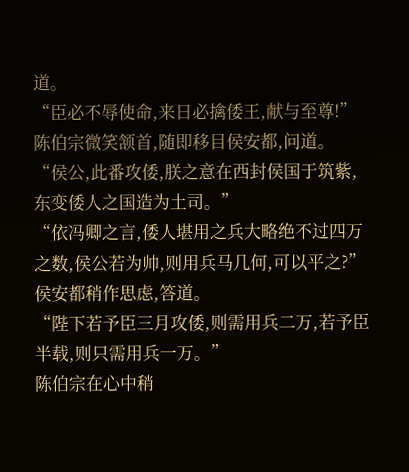道。
“臣必不辱使命,来日必擒倭王,献与至尊!”
陈伯宗微笑颔首,随即移目侯安都,问道。
“侯公,此番攻倭,朕之意在西封侯国于筑紫,东变倭人之国造为土司。”
“依冯卿之言,倭人堪用之兵大略绝不过四万之数,侯公若为帅,则用兵马几何,可以平之?”
侯安都稍作思虑,答道。
“陛下若予臣三月攻倭,则需用兵二万,若予臣半载,则只需用兵一万。”
陈伯宗在心中稍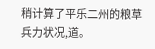稍计算了平乐二州的粮草兵力状况,道。